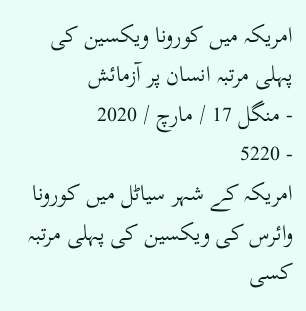امریکہ میں کورونا ویکسین کی پہلی مرتبہ انسان پر آزمائش
- منگل 17 / مارچ / 2020
- 5220
امریکہ کے شہر سیاٹل میں کورونا وائرس کی ویکسین کی پہلی مرتبہ کسی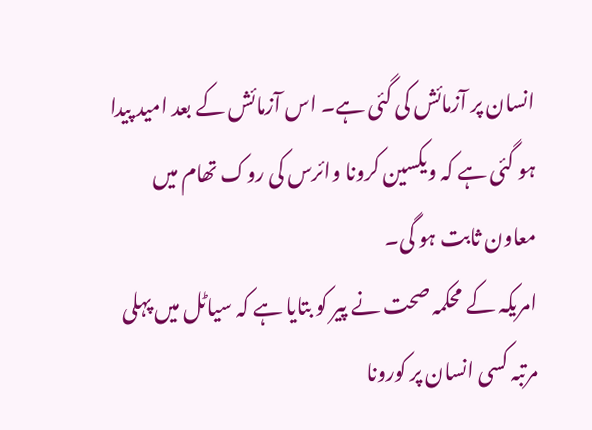انسان پر آزمائش کی گئی ہے۔ اس آزمائش کے بعد امید پیدا ہو گئی ہے کہ ویکسین کرونا وائرس کی روک تھام میں معاون ثابت ہو گی۔
امریکہ کے محکمہ صحت نے پیر کو بتایا ہے کہ سیاٹل میں پہلی مرتبہ کسی انسان پر کورونا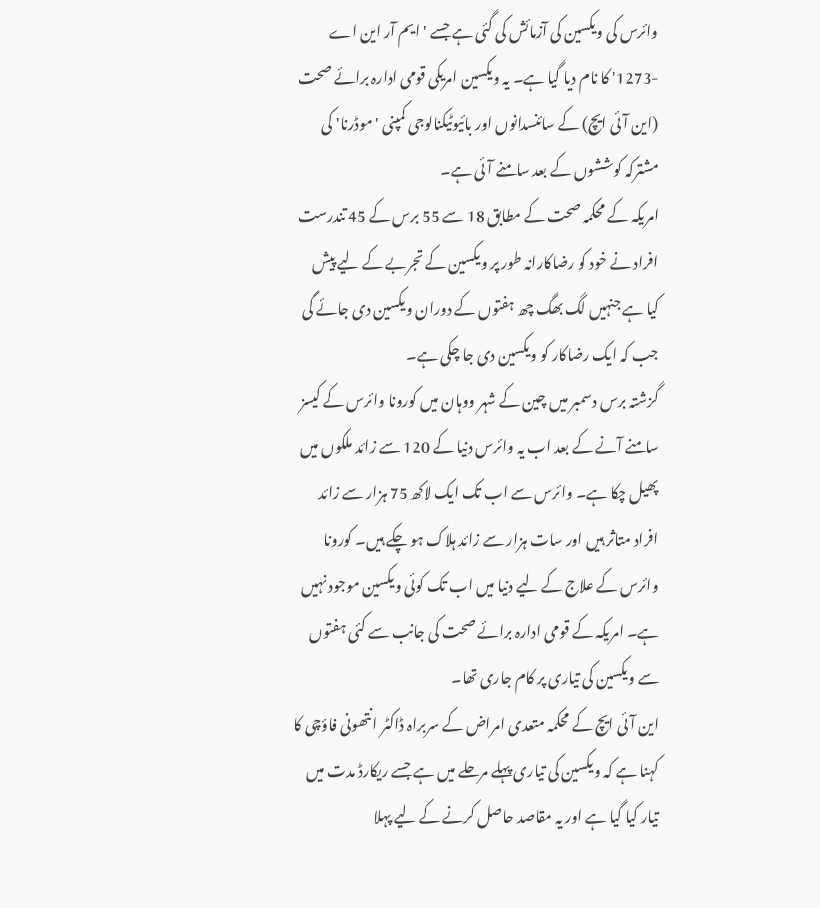وائرس کی ویکسین کی آزمائش کی گئی ہے جسے 'ایم آر این اے -1273' کا نام دیا گیا ہے۔ یہ ویکسین امریکی قومی ادارہ برائے صحت (این آئی ایچ) کے سائنسدانوں اور بائیوٹیکنالوجی کمپنی 'موڈرنا' کی مشترکہ کوششوں کے بعد سامنے آئی ہے۔
امریکہ کے محکمہ صحت کے مطابق 18 سے 55 برس کے 45 تندرست افراد نے خود کو رضاکارانہ طور پر ویکسین کے تجربے کے لیے پیش کیا ہے جنہیں لگ بھگ چھ ہفتوں کے دوران ویکسین دی جائے گی جب کہ ایک رضاکار کو ویکسین دی جا چکی ہے۔
گزشتہ برس دسمبر میں چین کے شہر ووہان میں کورونا وائرس کے کیسز سامنے آنے کے بعد اب یہ وائرس دنیا کے 120 سے زائد ملکوں میں پھیل چکا ہے۔ وائرس سے اب تک ایک لاکھ 75 ہزار سے زائد افراد متاثر ہیں اور سات ہزار سے زائد ہلاک ہو چکے ہیں۔ کورونا وائرس کے علاج کے لیے دنیا میں اب تک کوئی ویکسین موجود نہیں ہے۔ امریکہ کے قومی ادارہ برائے صحت کی جانب سے کئی ہفتوں سے ویکسین کی تیاری پر کام جاری تھا۔
این آئی ایچ کے محکمہ متعدی امراض کے سربراہ ڈاکٹر انتھونی فاؤچی کا کہنا ہے کہ ویکسین کی تیاری پہلے مرحلے میں ہے جسے ریکارڈ مدت میں تیار کیا گیا ہے اور یہ مقاصد حاصل کرنے کے لیے پہلا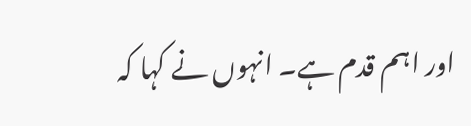اور اہم قدم ہے۔ انہوں نے کہا کہ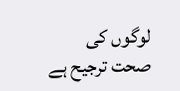لوگوں کی صحت ترجیح ہے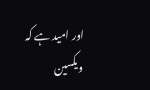اور امید ہے کہ ویکسین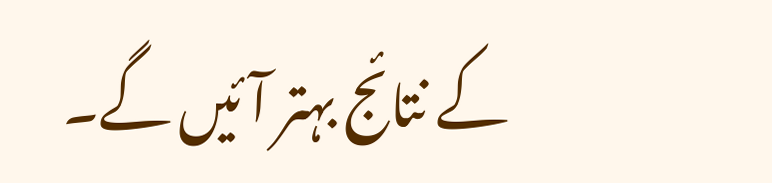کے نتائج بہتر آئیں گے۔